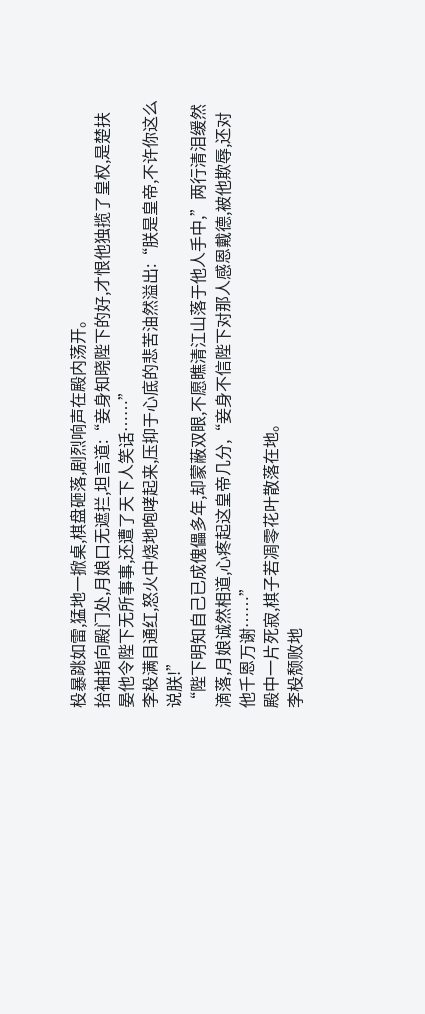杸暴跳如雷,猛地一掀桌,棋盘砸落,剧烈响声在殿内荡开。
抬袖指向殿门处,月娘口无遮拦,坦言道:“妾身知晓陛下的好,才恨他独揽了皇权,是楚扶晏他令陛下无所事事,还遭了天下人笑话……”
李杸满目通红,怒火中烧地咆哮起来,压抑于心底的悲苦油然溢出:“朕是皇帝,不许你这么说朕!”
“陛下明知自己已成傀儡多年,却蒙蔽双眼,不愿瞧清江山落于他人手中,”两行清泪缓然滴落,月娘诚然相道,心疼起这皇帝几分,“妾身不信陛下对那人感恩戴德,被他欺辱,还对他千恩万谢……”
殿中一片死寂,棋子若凋零花叶散落在地。
李杸颓败地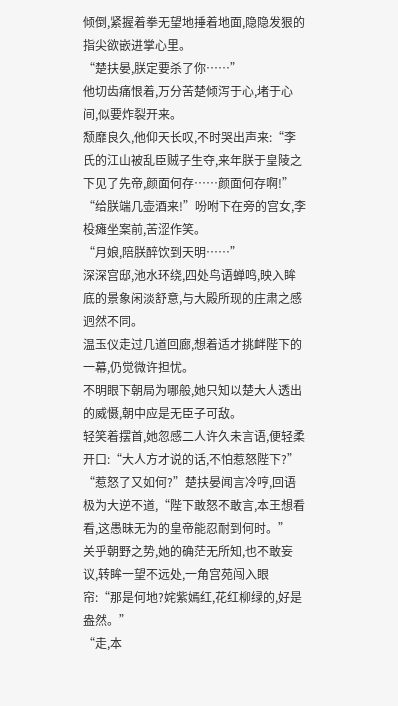倾倒,紧握着拳无望地捶着地面,隐隐发狠的指尖欲嵌进掌心里。
“楚扶晏,朕定要杀了你……”
他切齿痛恨着,万分苦楚倾泻于心,堵于心间,似要炸裂开来。
颓靡良久,他仰天长叹,不时哭出声来:“李氏的江山被乱臣贼子生夺,来年朕于皇陵之下见了先帝,颜面何存……颜面何存啊!”
“给朕端几壶酒来!”吩咐下在旁的宫女,李杸瘫坐案前,苦涩作笑。
“月娘,陪朕醉饮到天明……”
深深宫邸,池水环绕,四处鸟语蝉鸣,映入眸底的景象闲淡舒意,与大殿所现的庄肃之感迥然不同。
温玉仪走过几道回廊,想着适才挑衅陛下的一幕,仍觉微许担忧。
不明眼下朝局为哪般,她只知以楚大人透出的威慑,朝中应是无臣子可敌。
轻笑着摆首,她忽感二人许久未言语,便轻柔开口:“大人方才说的话,不怕惹怒陛下?”
“惹怒了又如何?”楚扶晏闻言冷哼,回语极为大逆不道,“陛下敢怒不敢言,本王想看看,这愚昧无为的皇帝能忍耐到何时。”
关乎朝野之势,她的确茫无所知,也不敢妄议,转眸一望不远处,一角宫苑闯入眼帘:“那是何地?姹紫嫣红,花红柳绿的,好是盎然。”
“走,本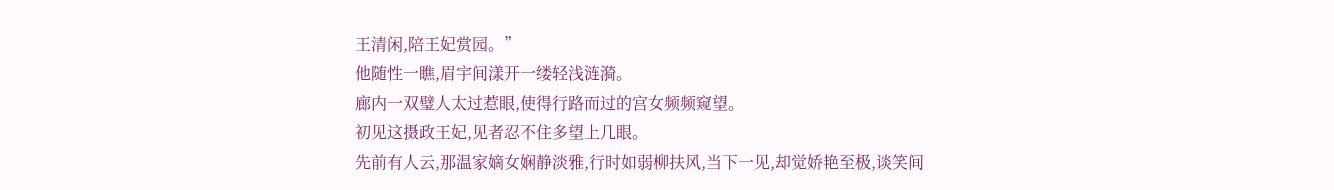王清闲,陪王妃赏园。”
他随性一瞧,眉宇间漾开一缕轻浅涟漪。
廊内一双璧人太过惹眼,使得行路而过的宫女频频窥望。
初见这摄政王妃,见者忍不住多望上几眼。
先前有人云,那温家嫡女娴静淡雅,行时如弱柳扶风,当下一见,却觉娇艳至极,谈笑间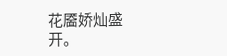花靥娇灿盛开。